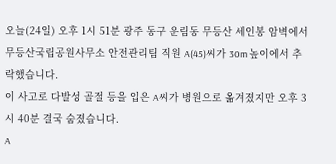오늘(24일) 오후 1시 51분 광주 동구 운림동 무등산 세인봉 암벽에서 무등산국립공원사무소 안전관리팀 직원 A(45)씨가 30m 높이에서 추락했습니다.
이 사고로 다발성 골절 등을 입은 A씨가 병원으로 옮겨졌지만 오후 3시 40분 결국 숨졌습니다.
A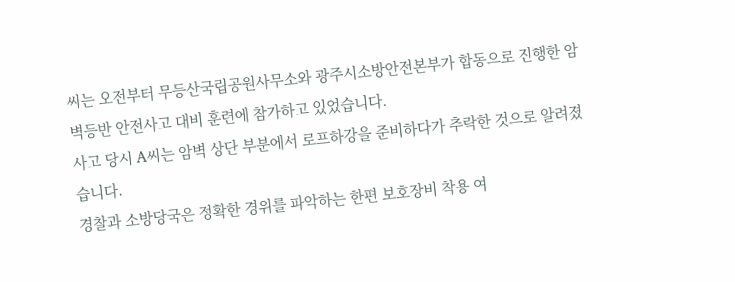씨는 오전부터 무등산국립공원사무소와 광주시소방안전본부가 합동으로 진행한 암벽등반 안전사고 대비 훈련에 참가하고 있었습니다.
사고 당시 A씨는 암벽 상단 부분에서 로프하강을 준비하다가 추락한 것으로 알려졌습니다.
경찰과 소방당국은 정확한 경위를 파악하는 한편 보호장비 착용 여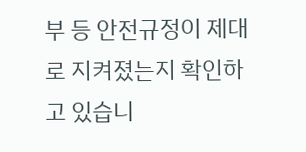부 등 안전규정이 제대로 지켜졌는지 확인하고 있습니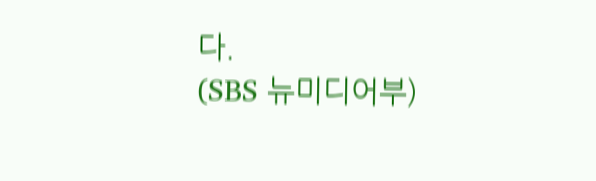다.
(SBS 뉴미디어부)